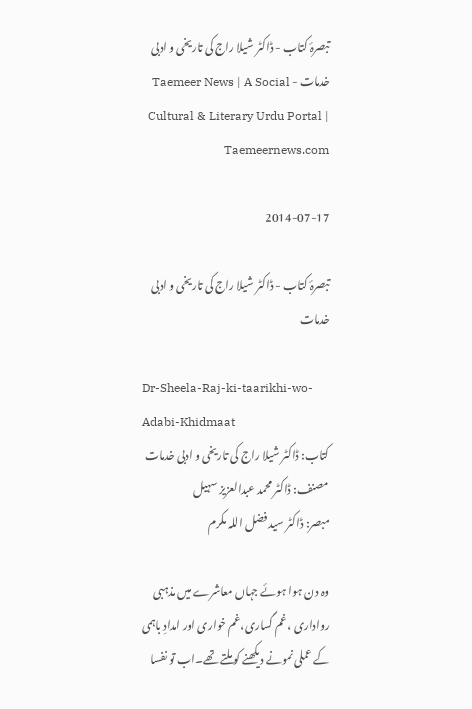تبصرۂ کتاب - ڈاکٹر شیلا راج کی تاریخی و ادبی خدمات - Taemeer News | A Social Cultural & Literary Urdu Portal | Taemeernews.com

2014-07-17

تبصرۂ کتاب - ڈاکٹر شیلا راج کی تاریخی و ادبی خدمات

Dr-Sheela-Raj-ki-taarikhi-wo-Adabi-Khidmaat
کتاب: ڈاکٹر شیلا راج کی تاریخی و ادبی خدمات
مصنف: ڈاکٹر محمد عبدالعزیز سہیل
مبصر: ڈاکٹر سید فضل اللہ مکرم

وہ دن ہوا ہوئے جہاں معاشرے میں مذہبی رواداری ،غم گساری،غم خواری اور امدادِ باہمی کے عملی نمونے دیکھنے کو ملتے تھے۔اب تو نفسا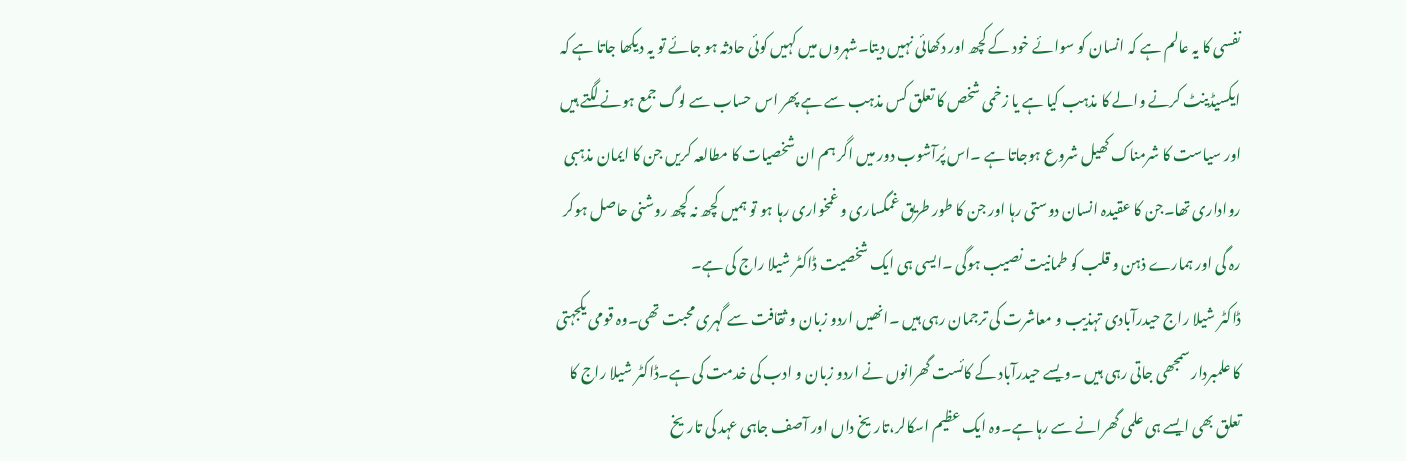نفسی کا یہ عالم ہے کہ انسان کو سوائے خود کے کچھ اور دکھائی نہیں دیتا۔شہروں میں کہیں کوئی حادثہ ہو جائے تو یہ دیکھا جاتا ہے کہ ایکسیڈینٹ کرنے والے کا مذہب کیا ہے یا زخمی شخص کا تعلق کس مذہب سے ہے پھر اس حساب سے لوگ جمع ہونے لگتے ہیں اور سیاست کا شرمناک کھیل شروع ہوجاتا ہے ۔اس پُرآشوب دور میں اگر ہم ان شخصیات کا مطالعہ کریں جن کا ایمان مذہبی رواداری تھا۔جن کا عقیدہ انسان دوستی رہا اور جن کا طور طریق غمگساری و غمخواری رہا ہو تو ہمیں کچھ نہ کچھ روشنی حاصل ہوکر رہ گی اور ہمارے ذہن و قلب کو طمانیت نصیب ہوگی ۔ایسی ہی ایک شخصیت ڈاکٹر شیلا راج کی ہے۔
ڈاکٹر شیلا راج حیدرآبادی تہذیب و معاشرت کی ترجمان رہی ہیں ۔انھیں اردو زبان و ثقافت سے گہری محبت تھی۔وہ قومی یکجہتی کا علمبردار سمجھی جاتی رہی ہیں ۔ویسے حیدرآباد کے کائست گھرانوں نے اردو زبان و ادب کی خدمت کی ہے۔ڈاکٹر شیلا راج کا تعلق بھی ایسے ہی علمی گھرانے سے رہا ہے۔وہ ایک عظیم اسکالر،تاریخ داں اور آصف جاہی عہد کی تاریخ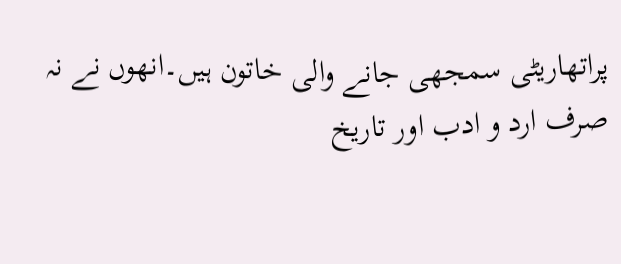پراتھاریٹی سمجھی جانے والی خاتون ہیں۔انھوں نے نہ صرف ارد و ادب اور تاریخ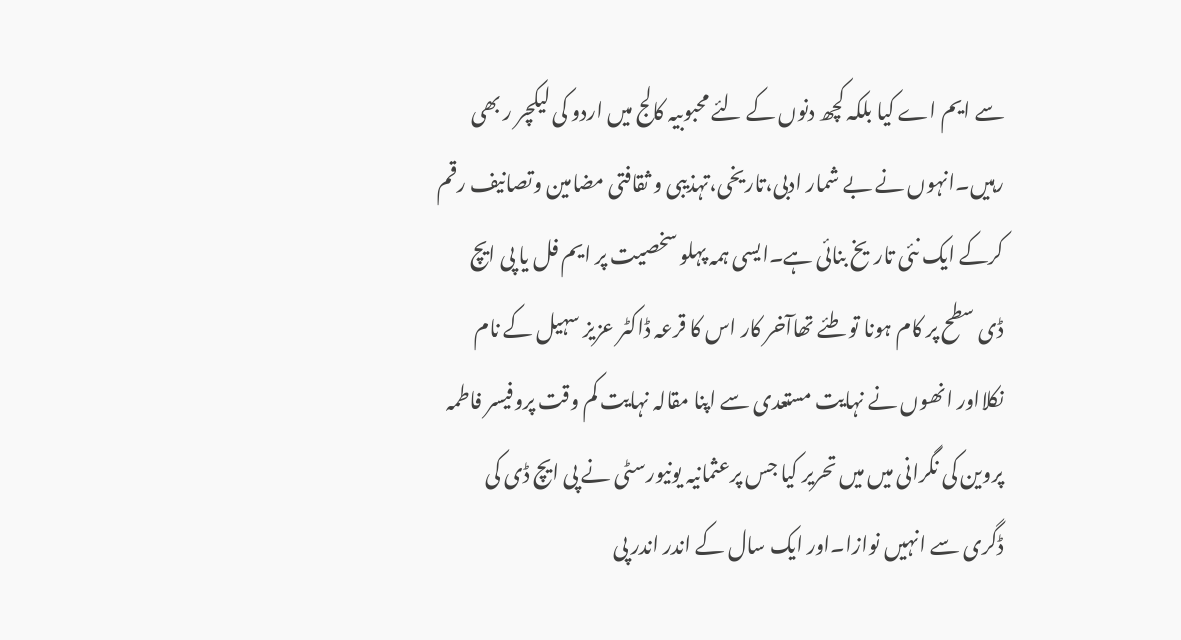سے ایم اے کیا بلکہ کچھ دنوں کے لئے محبوبیہ کالج میں اردو کی لیکچر ر بھی رہیں۔انہوں نے بے شمار ادبی،تاریخی،تہذیبی و ثقافتی مضامین وتصانیف رقم کرکے ایک نئی تاریخ بنائی ہے۔ایسی ہمہ پہلو سخصیت پر ایم فل یا پی ایچ ڈی سطح پر کام ہونا تو طئے تھاآخر کار اس کا قرعہ ڈاکٹر عزیز سہیل کے نام نکلااور انھوں نے نہایت مستعدی سے اپنا مقالہ نہایت کم وقت پروفیسر فاطمہ پروین کی نگرانی میں میں تحریر کیا جس پرعثمانیہ یونیورسٹی نے پی ایچ ڈی کی ڈگری سے انہیں نوازا۔اور ایک سال کے اندر اندر پی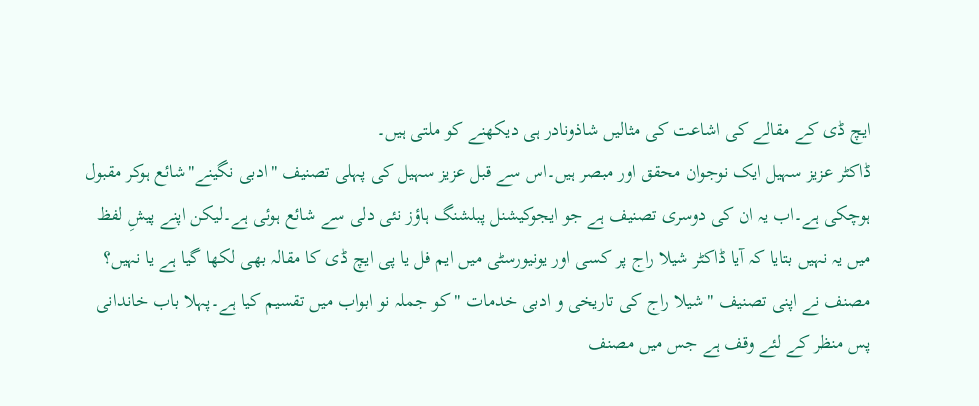ایچ ڈی کے مقالے کی اشاعت کی مثالیں شاذونادر ہی دیکھنے کو ملتی ہیں۔
ڈاکٹر عزیز سہیل ایک نوجوان محقق اور مبصر ہیں۔اس سے قبل عزیز سہیل کی پہلی تصنیف "ادبی نگینے"شائع ہوکر مقبول ہوچکی ہے۔اب یہ ان کی دوسری تصنیف ہے جو ایجوکیشنل پبلشنگ ہاؤز نئی دلی سے شائع ہوئی ہے۔لیکن اپنے پیشِ لفظ میں یہ نہیں بتایا کہ آیا ڈاکٹر شیلا راج پر کسی اور یونیورسٹی میں ایم فل یا پی ایچ ڈی کا مقالہ بھی لکھا گیا ہے یا نہیں؟
مصنف نے اپنی تصنیف "شیلا راج کی تاریخی و ادبی خدمات "کو جملہ نو ابواب میں تقسیم کیا ہے۔پہلا باب خاندانی پس منظر کے لئے وقف ہے جس میں مصنف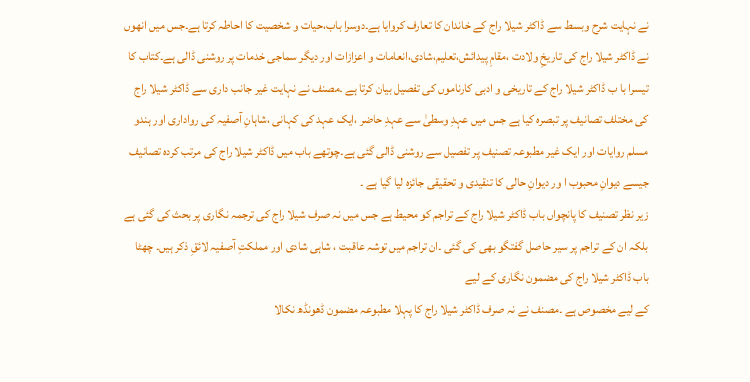نے نہایت شرح وبسط سے ڈاکٹر شیلا راج کے خاندان کا تعارف کروایا ہے۔دوسرا باب،حیات و شخصیت کا احاطہ کرتا ہے۔جس میں انھوں نے ڈاکٹر شیلا راج کی تاریخِ ولادت ،مقامِ پیدائش،تعلیم،شادی،انعامات و اعزازات اور دیگر سماجی خدمات پر روشنی ڈالی ہے۔کتاب کا تیسرا با ب ڈاکٹر شیلا راج کے تاریخی و ادبی کارناموں کی تفصیل بیان کرتا ہے ۔مصنف نے نہایت غیر جانب داری سے ڈاکٹر شیلا راج کی مختلف تصانیف پر تبصرہ کیا ہے جس میں عہدِ وسطیٰ سے عہدِ حاضر ،ایک عہد کی کہانی ،شاہانِ آصفیہ کی رواداری اور ہندو مسلم روایات اور ایک غیر مطبوعہ تصنیف پر تفصیل سے روشنی ڈالی گئی ہے۔چوتھے باب میں ڈاکٹر شیلا راج کی مرتب کردہ تصانیف جیسے دیوانِ محبوب ا ور دیوانِ حالی کا تنقیدی و تحقیقی جائزہ لیا گیا ہے ۔
زیر نظر تصنیف کا پانچواں باب ڈاکٹر شیلا راج کے تراجم کو محیط ہے جس میں نہ صرف شیلا راج کی ترجمہ نگاری پر بحث کی گئی ہے بلکہ ان کے تراجم پر سیر حاصل گفتگو بھی کی گئی ۔ان تراجم میں توشہ عاقبت ، شاہی شادی اور مملکتِ آصفیہ لائقِ ذکر ہیں۔ چھٹا باب ڈاکٹر شیلا راج کی مضمون نگاری کے لیے
کے لیے مخصوص ہے ۔مصنف نے نہ صرف ڈاکٹر شیلا راج کا پہلا مطبوعہ مضمون ڈھونڈھ نکالا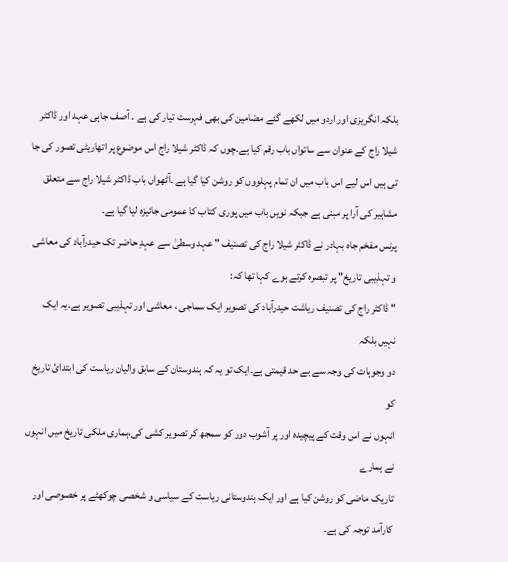بلکہ انگریزی اور اردو میں لکھے گئے مضامین کی بھی فہرست تیار کی ہے ۔ آصف جاہی عہد اور ڈاکٹر شیلا راج کے عنوان سے ساتواں باب رقم کیا ہے۔چوں کہ ڈاکٹر شیلا راج اس موضوع پر اتھاریٹی تصور کی جا تی ہیں اس لیے اس باب میں ان تمام پہلووں کو روشن کیا گیا ہے ۔آٹھواں باب ڈاکٹر شیلا راج سے متعلق مشاہیر کی آرا پر مبنی ہے جبکہ نویں باب میں پوری کتاب کا عمومی جائیزہ لیا گیا ہے۔
پرنس مفخم جاہ بہادر نے ڈاکٹر شیلا راج کی تصنیف " عہد وسطیٰ سے عہدِ حاضر تک حیدرآباد کی معاشی و تہذیبی تاریخ" پر تبصرہ کرتے ہوے کہا تھا کہ:
" ڈاکٹر راج کی تصنیف ریاشت حیدرآباد کی تصویر ایک سماجی ، معاشی اور تہذیبی تصویر ہے۔یہ ایک نہیں بلکہ
دو وجوہات کی وجہ سے بے حد قیمتی ہے۔ایک تو یہ کہ ہندوستان کے سابق والیان ریاست کی ابتدائ تاریخ کو
انہوں نے اس وقت کے پیچیدہ اور پر آشوب دور کو سمجھ کر تصویر کشی کی،ہماری ملکی تاریخ میں انہوں نے ہمارے
تاریک ماضی کو روشن کیا ہے اور ایک ہندوستانی ریاست کے سیاسی و شخصی چوکھٹے پر خصوصی اور کارآمد توجہ کی ہے۔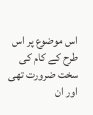اس موضوع پر اس طرح کے کام کی سخت ضرورت تھی اور ان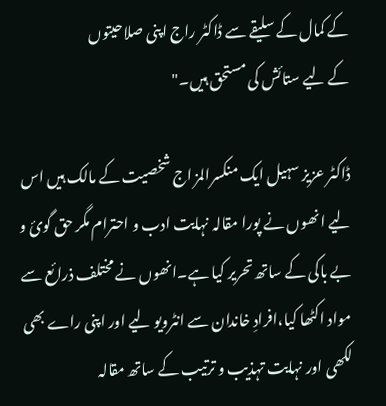کے کمال کے سلیقے سے ڈاکٹر راج اپنی صلاحیتوں
کے لیے ستائش کی مستحق ہیں۔"

ڈاکٹر عزیز سہیل ایک منکسرالمز اج شخصیت کے مالک ہیں اس لیے انھوں نے پورا مقالہ نہایت ادب و احترام مگر حق گوئ و بے باکی کے ساتھ تحریر کیا ہے۔انھوں نے مختلف ذرائع سے مواد اکٹھا کیا،افرادِ خاندان سے انٹرویو لیے اور اپنی راے بھی لکھی اور نہایت تہذیب و ترتیب کے ساتھ مقالہ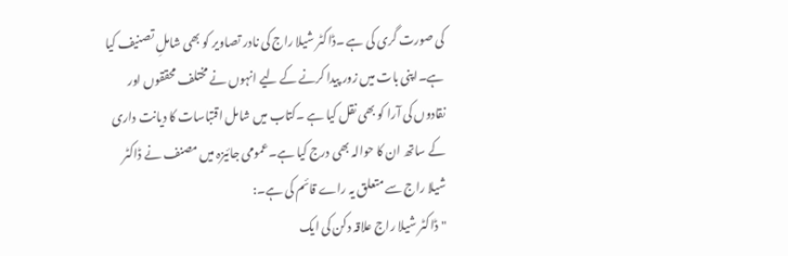کی صورت گری کی ہے ۔ڈاکٹر شیلا راج کی نادر تصاویر کو بھی شاملِ تصنیف کیا ہے۔اپنی بات میں زور پیدا کرنے کے لیے انہوں نے مختلف محققوں اور نقادوں کی آرا کو بھی نقل کیا ہے ۔کتاب میں شامل اقتباسات کا دیانت داری کے ساتھ ان کا حوالہ بھی درج کیا ہے۔عمومی جائیزہ میں مصنف نے ڈاکٹر شیلا راج سے متعلق یہ راے قائم کی ہے۔:
"ڈاکٹر شیلا راج علاقہ دکن کی ایک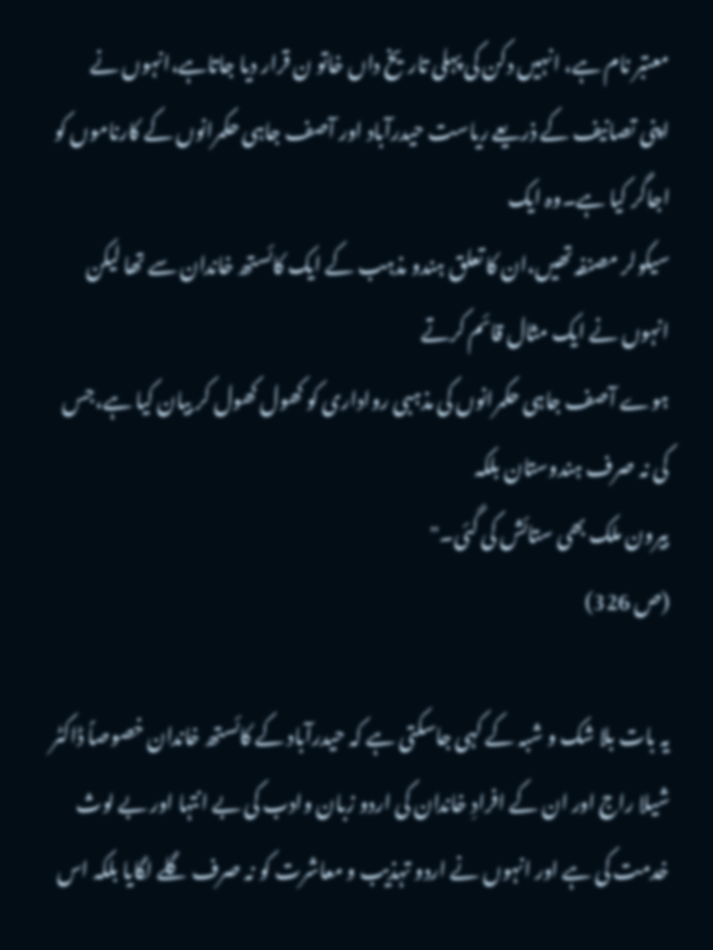معتبر نام ہے، انہیں دکن کی پہلی تاریخ داں خاتو ن قرار دیا جاتاہے،انہوں نے
اپنی تصانیف کے ذریعے ریاست حیدرآباد اور آصف جاہی حکمرانوں کے کارناموں کو اجاگر کیا ہے۔وہ ایک
سیکولر مصنفہ تھیں،ان کا تعلق ہندو مذہب کے ایک کائستھ خاندان سے تھا لیکن انہوں نے ایک مثال قائم کرتے
ہوے آصف جاہی حکمرانوں کی مذہبی رواداری کو کھول کھول کر بیان کیا ہے،جس کی نہ صرف ہندوستان بلکہ
بیرون ملک بھی ستائش کی گئی۔"
(ص 326)

یہ بات بلا شک و شبہ کے کہی جاسکتی ہے کہ حیدرآباد کے کائستھ خاندان خصوصاً ڈاکٹر شیلا راج اور ان کے افرادِ خاندان کی اردو زبان وادب کی بے انتہا اور بے لوث خدمت کی ہے اور انہوں نے اردو تہذیب و معاشرت کو نہ صرف گلے لگایا بلکہ اس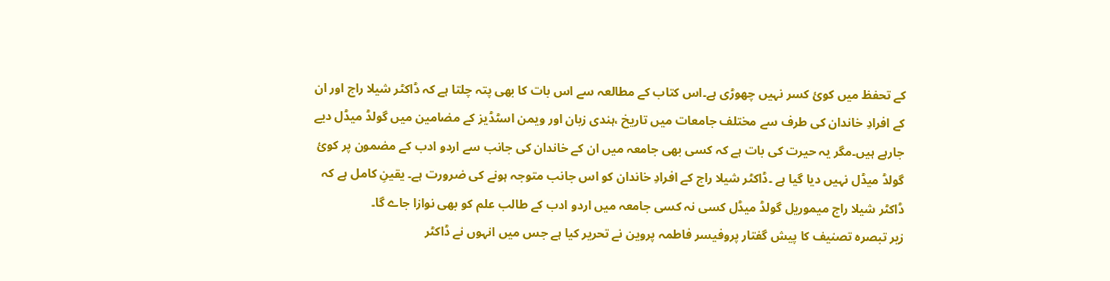کے تحفظ میں کوئ کسر نہیں چھوڑی ہے۔اس کتاب کے مطالعہ سے اس بات کا بھی پتہ چلتا ہے کہ ڈاکٹر شیلا راج اور ان کے افرادِ خاندان کی طرف سے مختلف جامعات میں تاریخ ،ہندی زبان اور ویمن اسٹڈیز کے مضامین میں گولڈ میڈل دیے جارہے ہیں۔مگر یہ حیرت کی بات ہے کہ کسی بھی جامعہ میں ان کے خاندان کی جانب سے اردو ادب کے مضمون پر کوئ گولڈ میڈل نہیں دیا گیا ہے ۔ڈاکٹر شیلا راج کے افرادِ خاندان کو اس جانب متوجہ ہونے کی ضرورت ہے۔ یقینِ کامل ہے کہ ڈاکٹر شیلا راج میموریل گولڈ میڈل کسی نہ کسی جامعہ میں اردو ادب کے طالب علم کو بھی نوازا جاے گا۔
زیر تبصرہ تصنیف کا پیش گفتار پروفیسر فاطمہ پروین نے تحریر کیا ہے جس میں انہوں نے ڈاکٹر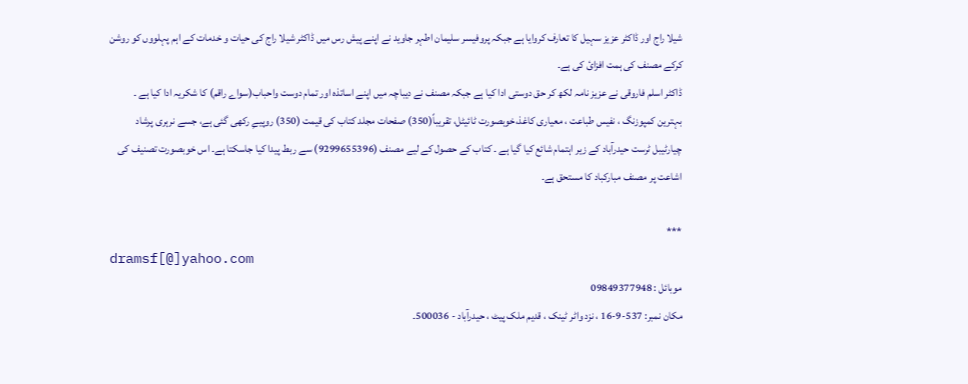شیلا راج اور ڈاکٹر عزیز سہیل کا تعارف کروایا ہے جبکہ پروفیسر سلیمان اطہر جاوید نے اپنے پیش رس میں ڈاکٹر شیلا راج کی حیات و خدمات کے اہم پہلووں کو روشن کرکے مصنف کی ہمت افزائ کی ہے۔
ڈاکٹر اسلم فاروقی نے عزیز نامہ لکھ کر حق دوستی ادا کیا ہے جبکہ مصنف نے دیباچہ میں اپنے اساتذہ اور تمام دوست واحباب(سواے راقم) کا شکریہ ادا کیا ہے ۔
بہترین کمپوزنگ ، نفیس طباعت ، معیاری کاغذ،خوبصورت ٹائیٹل، تقریباً(350) صفحات مجلد کتاب کی قیمت (350) روپیےِ رکھی گئی ہے، جسے نرہری پرشاد چیارٹیبل ٹرست حیدرآباد کے زیر اہتمام شائع کیا گیا ہے ۔ کتاب کے حصول کے لیے مصنف (9299655396) سے ربط پیدا کیا جاسکتا ہے۔ اس خوبصورت تصنیف کی اشاعت پر مصنف مبارکباد کا مستحق ہے۔

***
dramsf[@]yahoo.com
موبائل : 09849377948
مکان نمبر: 537-9-16 ، نزد واٹر ٹینک ، قدیم ملک پیٹ ، حیدرآباد - 500036۔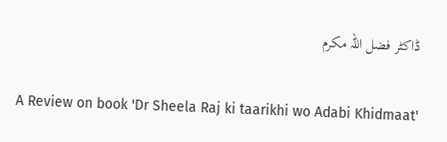ڈاکٹر فضل اللہ مکرم

A Review on book 'Dr Sheela Raj ki taarikhi wo Adabi Khidmaat'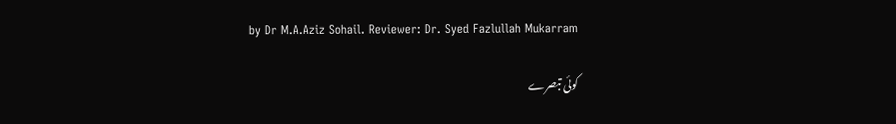by Dr M.A.Aziz Sohail. Reviewer: Dr. Syed Fazlullah Mukarram

کوئی تبصرے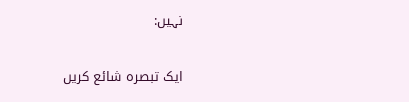نہیں:

ایک تبصرہ شائع کریں